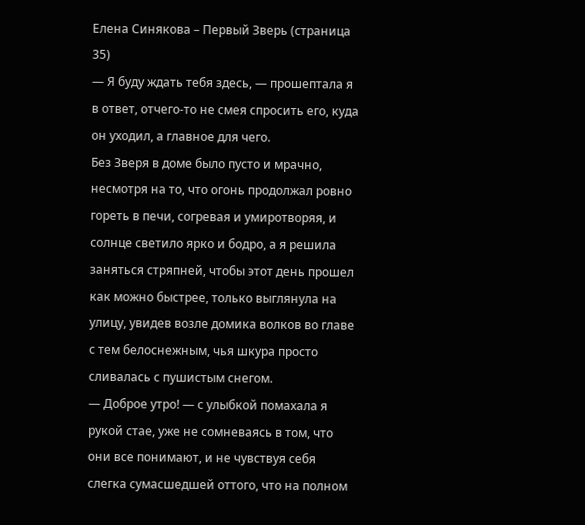Елена Синякова – Первый Зверь (страница 35)
— Я буду ждать тебя здесь, — прошептала я в ответ, отчего-то не смея спросить его, куда он уходил, а главное для чего.
Без Зверя в доме было пусто и мрачно, несмотря на то, что огонь продолжал ровно гореть в печи, согревая и умиротворяя, и солнце светило ярко и бодро, а я решила заняться стряпней, чтобы этот день прошел как можно быстрее, только выглянула на улицу, увидев возле домика волков во главе с тем белоснежным, чья шкура просто сливалась с пушистым снегом.
— Доброе утро! — с улыбкой помахала я рукой стае, уже не сомневаясь в том, что они все понимают, и не чувствуя себя слегка сумасшедшей оттого, что на полном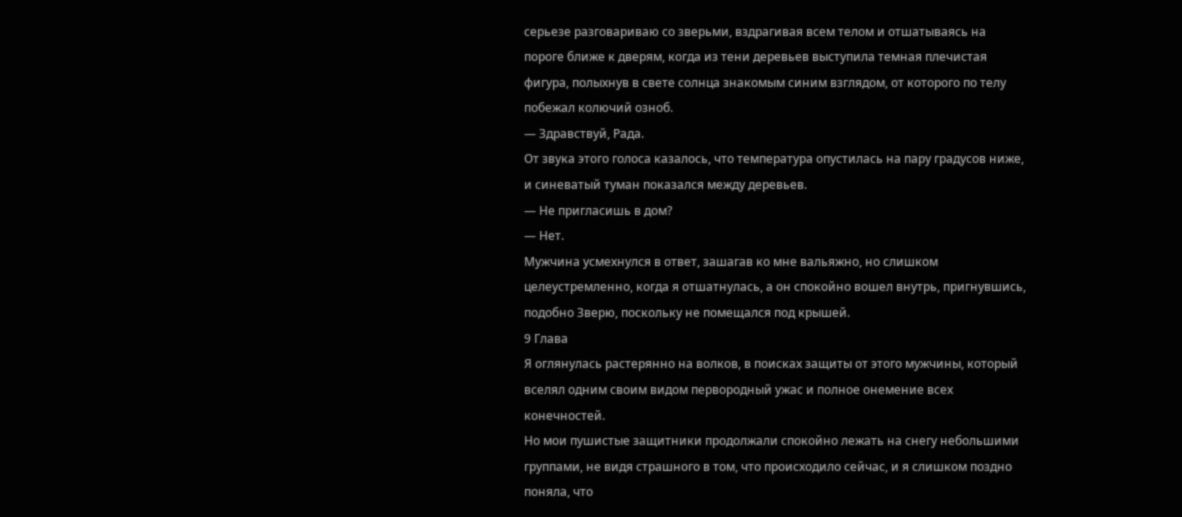серьезе разговариваю со зверьми, вздрагивая всем телом и отшатываясь на пороге ближе к дверям, когда из тени деревьев выступила темная плечистая фигура, полыхнув в свете солнца знакомым синим взглядом, от которого по телу побежал колючий озноб.
— Здравствуй, Рада.
От звука этого голоса казалось, что температура опустилась на пару градусов ниже, и синеватый туман показался между деревьев.
— Не пригласишь в дом?
— Нет.
Мужчина усмехнулся в ответ, зашагав ко мне вальяжно, но слишком целеустремленно, когда я отшатнулась, а он спокойно вошел внутрь, пригнувшись, подобно Зверю, поскольку не помещался под крышей.
9 Глава
Я оглянулась растерянно на волков, в поисках защиты от этого мужчины, который вселял одним своим видом первородный ужас и полное онемение всех конечностей.
Но мои пушистые защитники продолжали спокойно лежать на снегу небольшими группами, не видя страшного в том, что происходило сейчас, и я слишком поздно поняла, что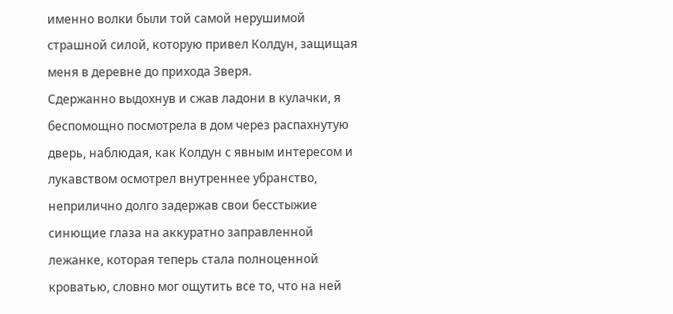именно волки были той самой нерушимой страшной силой, которую привел Колдун, защищая меня в деревне до прихода Зверя.
Сдержанно выдохнув и сжав ладони в кулачки, я беспомощно посмотрела в дом через распахнутую дверь, наблюдая, как Колдун с явным интересом и лукавством осмотрел внутреннее убранство, неприлично долго задержав свои бесстыжие синющие глаза на аккуратно заправленной лежанке, которая теперь стала полноценной кроватью, словно мог ощутить все то, что на ней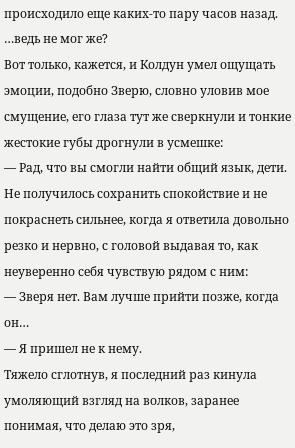происходило еще каких-то пару часов назад.
…ведь не мог же?
Вот только, кажется, и Колдун умел ощущать эмоции, подобно Зверю, словно уловив мое смущение, его глаза тут же сверкнули и тонкие жестокие губы дрогнули в усмешке:
— Рад, что вы смогли найти общий язык, дети.
Не получилось сохранить спокойствие и не покраснеть сильнее, когда я ответила довольно резко и нервно, с головой выдавая то, как неуверенно себя чувствую рядом с ним:
— Зверя нет. Вам лучше прийти позже, когда он…
— Я пришел не к нему.
Тяжело сглотнув, я последний раз кинула умоляющий взгляд на волков, заранее понимая, что делаю это зря,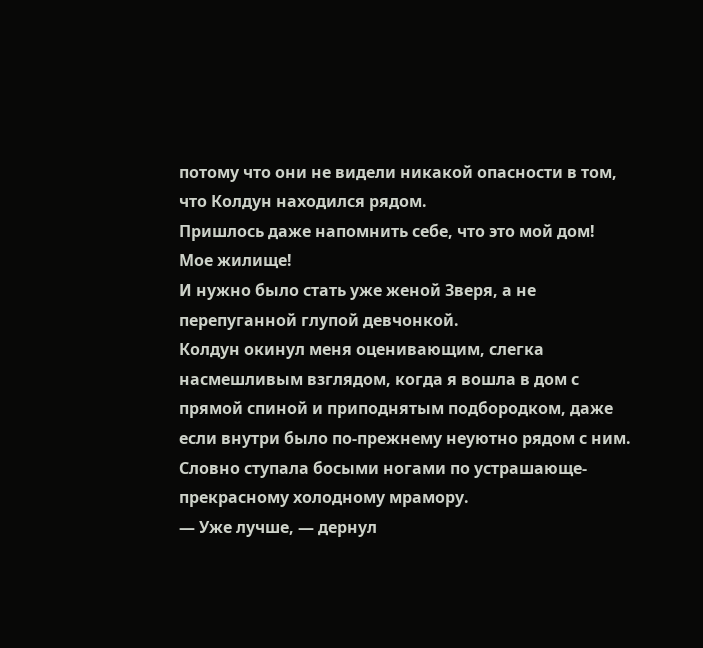потому что они не видели никакой опасности в том, что Колдун находился рядом.
Пришлось даже напомнить себе, что это мой дом!
Мое жилище!
И нужно было стать уже женой Зверя, а не перепуганной глупой девчонкой.
Колдун окинул меня оценивающим, слегка насмешливым взглядом, когда я вошла в дом с прямой спиной и приподнятым подбородком, даже если внутри было по-прежнему неуютно рядом с ним. Словно ступала босыми ногами по устрашающе-прекрасному холодному мрамору.
— Уже лучше, — дернул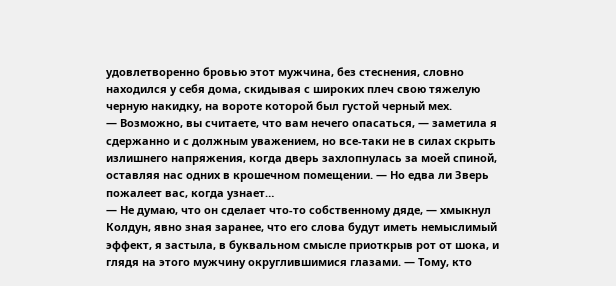удовлетворенно бровью этот мужчина, без стеснения, словно находился у себя дома, скидывая с широких плеч свою тяжелую черную накидку, на вороте которой был густой черный мех.
— Возможно, вы считаете, что вам нечего опасаться, — заметила я сдержанно и с должным уважением, но все-таки не в силах скрыть излишнего напряжения, когда дверь захлопнулась за моей спиной, оставляя нас одних в крошечном помещении. — Но едва ли Зверь пожалеет вас, когда узнает…
— Не думаю, что он сделает что-то собственному дяде, — хмыкнул Колдун, явно зная заранее, что его слова будут иметь немыслимый эффект, я застыла, в буквальном смысле приоткрыв рот от шока, и глядя на этого мужчину округлившимися глазами. — Тому, кто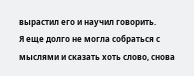вырастил его и научил говорить.
Я еще долго не могла собраться с мыслями и сказать хоть слово, снова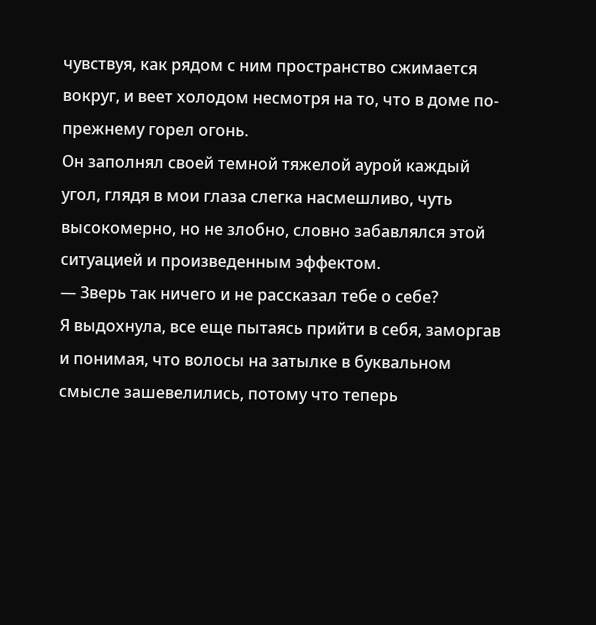чувствуя, как рядом с ним пространство сжимается вокруг, и веет холодом несмотря на то, что в доме по-прежнему горел огонь.
Он заполнял своей темной тяжелой аурой каждый угол, глядя в мои глаза слегка насмешливо, чуть высокомерно, но не злобно, словно забавлялся этой ситуацией и произведенным эффектом.
— Зверь так ничего и не рассказал тебе о себе?
Я выдохнула, все еще пытаясь прийти в себя, заморгав и понимая, что волосы на затылке в буквальном смысле зашевелились, потому что теперь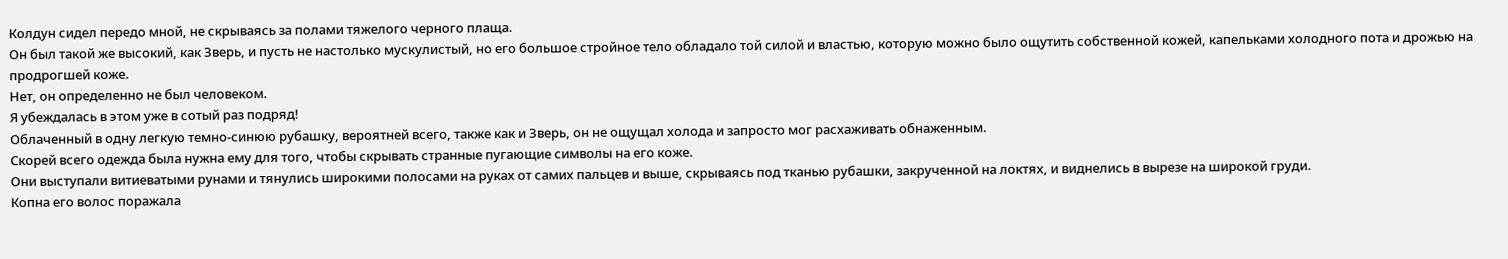Колдун сидел передо мной, не скрываясь за полами тяжелого черного плаща.
Он был такой же высокий, как Зверь, и пусть не настолько мускулистый, но его большое стройное тело обладало той силой и властью, которую можно было ощутить собственной кожей, капельками холодного пота и дрожью на продрогшей коже.
Нет, он определенно не был человеком.
Я убеждалась в этом уже в сотый раз подряд!
Облаченный в одну легкую темно-синюю рубашку, вероятней всего, также как и Зверь, он не ощущал холода и запросто мог расхаживать обнаженным.
Скорей всего одежда была нужна ему для того, чтобы скрывать странные пугающие символы на его коже.
Они выступали витиеватыми рунами и тянулись широкими полосами на руках от самих пальцев и выше, скрываясь под тканью рубашки, закрученной на локтях, и виднелись в вырезе на широкой груди.
Копна его волос поражала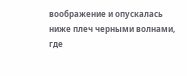воображение и опускалась ниже плеч черными волнами, где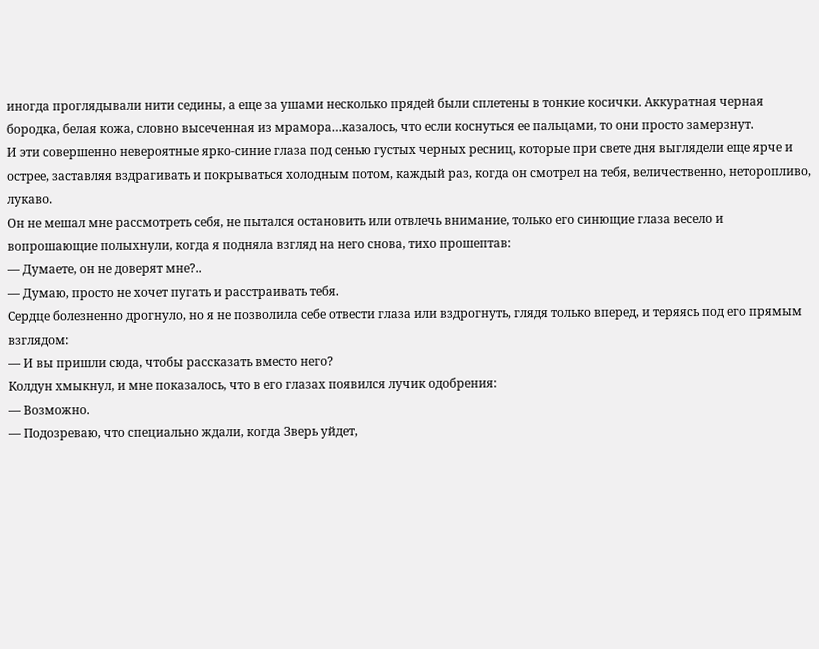иногда проглядывали нити седины, а еще за ушами несколько прядей были сплетены в тонкие косички. Аккуратная черная бородка, белая кожа, словно высеченная из мрамора…казалось, что если коснуться ее пальцами, то они просто замерзнут.
И эти совершенно невероятные ярко-синие глаза под сенью густых черных ресниц, которые при свете дня выглядели еще ярче и острее, заставляя вздрагивать и покрываться холодным потом, каждый раз, когда он смотрел на тебя, величественно, неторопливо, лукаво.
Он не мешал мне рассмотреть себя, не пытался остановить или отвлечь внимание, только его синющие глаза весело и вопрошающие полыхнули, когда я подняла взгляд на него снова, тихо прошептав:
— Думаете, он не доверят мне?..
— Думаю, просто не хочет пугать и расстраивать тебя.
Сердце болезненно дрогнуло, но я не позволила себе отвести глаза или вздрогнуть, глядя только вперед, и теряясь под его прямым взглядом:
— И вы пришли сюда, чтобы рассказать вместо него?
Колдун хмыкнул, и мне показалось, что в его глазах появился лучик одобрения:
— Возможно.
— Подозреваю, что специально ждали, когда Зверь уйдет,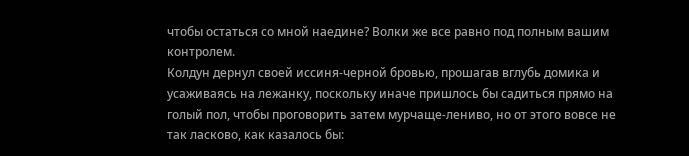чтобы остаться со мной наедине? Волки же все равно под полным вашим контролем.
Колдун дернул своей иссиня-черной бровью, прошагав вглубь домика и усаживаясь на лежанку, поскольку иначе пришлось бы садиться прямо на голый пол, чтобы проговорить затем мурчаще-лениво, но от этого вовсе не так ласково, как казалось бы: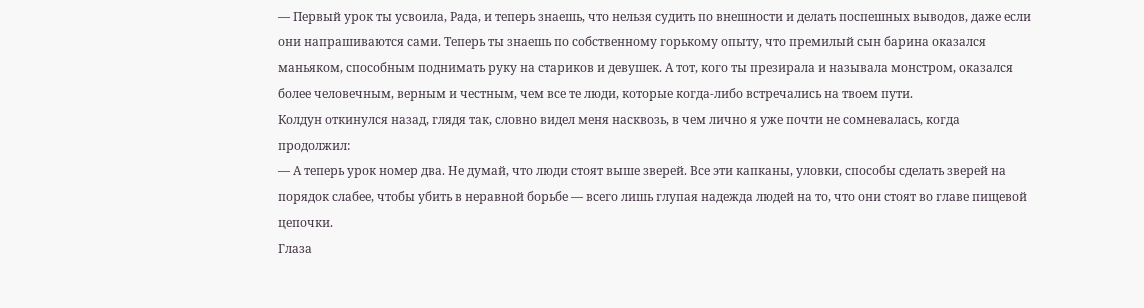— Первый урок ты усвоила, Рада, и теперь знаешь, что нельзя судить по внешности и делать поспешных выводов, даже если они напрашиваются сами. Теперь ты знаешь по собственному горькому опыту, что премилый сын барина оказался маньяком, способным поднимать руку на стариков и девушек. А тот, кого ты презирала и называла монстром, оказался более человечным, верным и честным, чем все те люди, которые когда-либо встречались на твоем пути.
Колдун откинулся назад, глядя так, словно видел меня насквозь, в чем лично я уже почти не сомневалась, когда продолжил:
— А теперь урок номер два. Не думай, что люди стоят выше зверей. Все эти капканы, уловки, способы сделать зверей на порядок слабее, чтобы убить в неравной борьбе — всего лишь глупая надежда людей на то, что они стоят во главе пищевой цепочки.
Глаза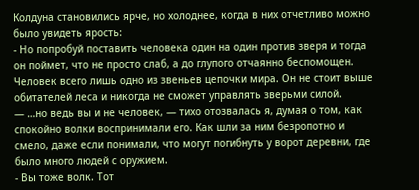Колдуна становились ярче, но холоднее, когда в них отчетливо можно было увидеть ярость:
- Но попробуй поставить человека один на один против зверя и тогда он поймет, что не просто слаб, а до глупого отчаянно беспомощен. Человек всего лишь одно из звеньев цепочки мира. Он не стоит выше обитателей леса и никогда не сможет управлять зверьми силой.
— …но ведь вы и не человек, — тихо отозвалась я, думая о том, как спокойно волки воспринимали его. Как шли за ним безропотно и смело, даже если понимали, что могут погибнуть у ворот деревни, где было много людей с оружием.
- Вы тоже волк. Тот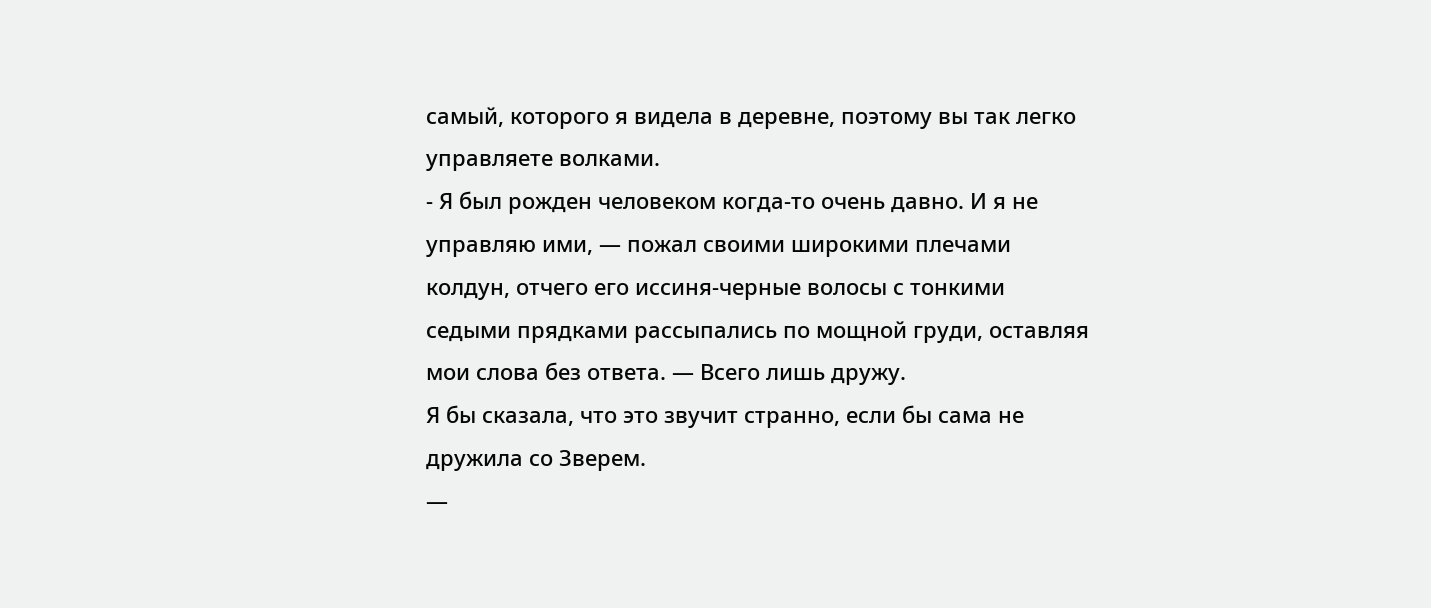самый, которого я видела в деревне, поэтому вы так легко управляете волками.
- Я был рожден человеком когда-то очень давно. И я не управляю ими, — пожал своими широкими плечами колдун, отчего его иссиня-черные волосы с тонкими седыми прядками рассыпались по мощной груди, оставляя мои слова без ответа. — Всего лишь дружу.
Я бы сказала, что это звучит странно, если бы сама не дружила со Зверем.
—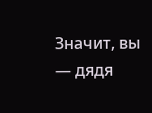Значит, вы — дядя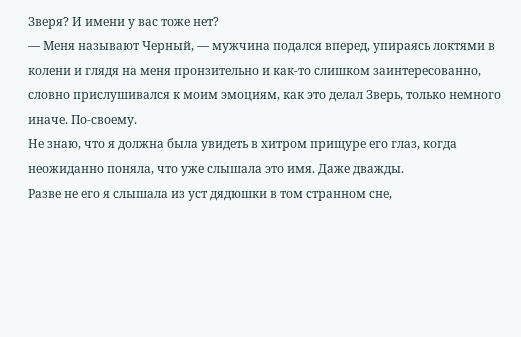Зверя? И имени у вас тоже нет?
— Меня называют Черный, — мужчина подался вперед, упираясь локтями в колени и глядя на меня пронзительно и как-то слишком заинтересованно, словно прислушивался к моим эмоциям, как это делал Зверь, только немного иначе. По-своему.
Не знаю, что я должна была увидеть в хитром прищуре его глаз, когда неожиданно поняла, что уже слышала это имя. Даже дважды.
Разве не его я слышала из уст дядюшки в том странном сне,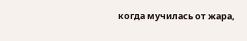когда мучилась от жара,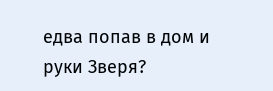едва попав в дом и руки Зверя?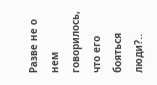Разве не о нем говорилось, что его бояться люди?..